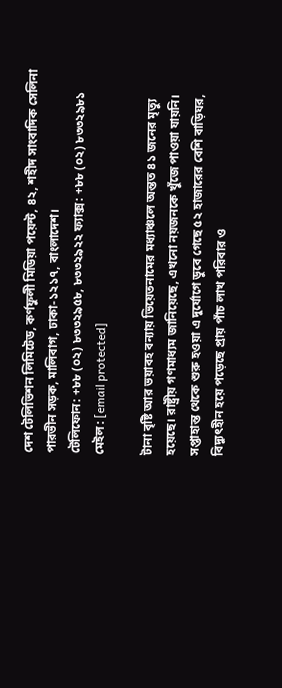দেশ টেলিভিশন লিমিটেড, কর্ণফুলী মিডিয়া পয়েন্ট, ৪২, শহীদ সাংবাদিক সেলিনা পারভীন সড়ক, মালিবাগ, ঢাকা-১২১৭, বাংলাদেশ।
টেলিফোন: +৮৮ (০২) ৮৩৩২৯৫৮, ৮৩৩২৯২২ ফ্যাক্স: +৮৮ (০২) ৮৩৩২৯৮১ মেইল: [email protected]

টানা বৃষ্টি আর ভয়াবহ বন্যায় ভিয়েতনামের মধ্যাঞ্চলে অন্তত ৪১ জনের মৃত্যু হয়েছে। রাষ্ট্রীয় গণমাধ্যম জানিয়েছে, এখনো নয়জনকে খুঁজে পাওয়া যায়নি। সপ্তাহান্ত থেকে শুরু হওয়া এ দুর্যোগে ডুবে গেছে ৫২ হাজারের বেশি বাড়িঘর, বিদ্যুৎহীন হয়ে পড়েছে প্রায় পাঁচ লাখ পরিবার ও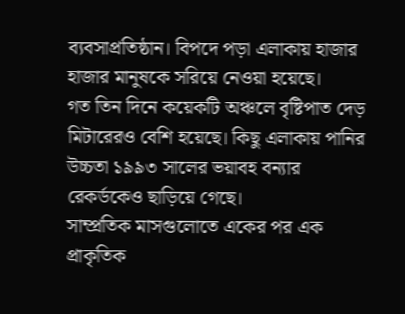ব্যবসাপ্রতিষ্ঠান। বিপদে পড়া এলাকায় হাজার হাজার মানুষকে সরিয়ে নেওয়া হয়েছে।
গত তিন দিনে কয়েকটি অঞ্চলে বৃষ্টিপাত দেড় মিটারেরও বেশি হয়েছে। কিছু এলাকায় পানির উচ্চতা ১৯৯৩ সালের ভয়াবহ বন্যার রেকর্ডকেও ছাড়িয়ে গেছে।
সাম্প্রতিক মাসগুলোতে একের পর এক প্রাকৃতিক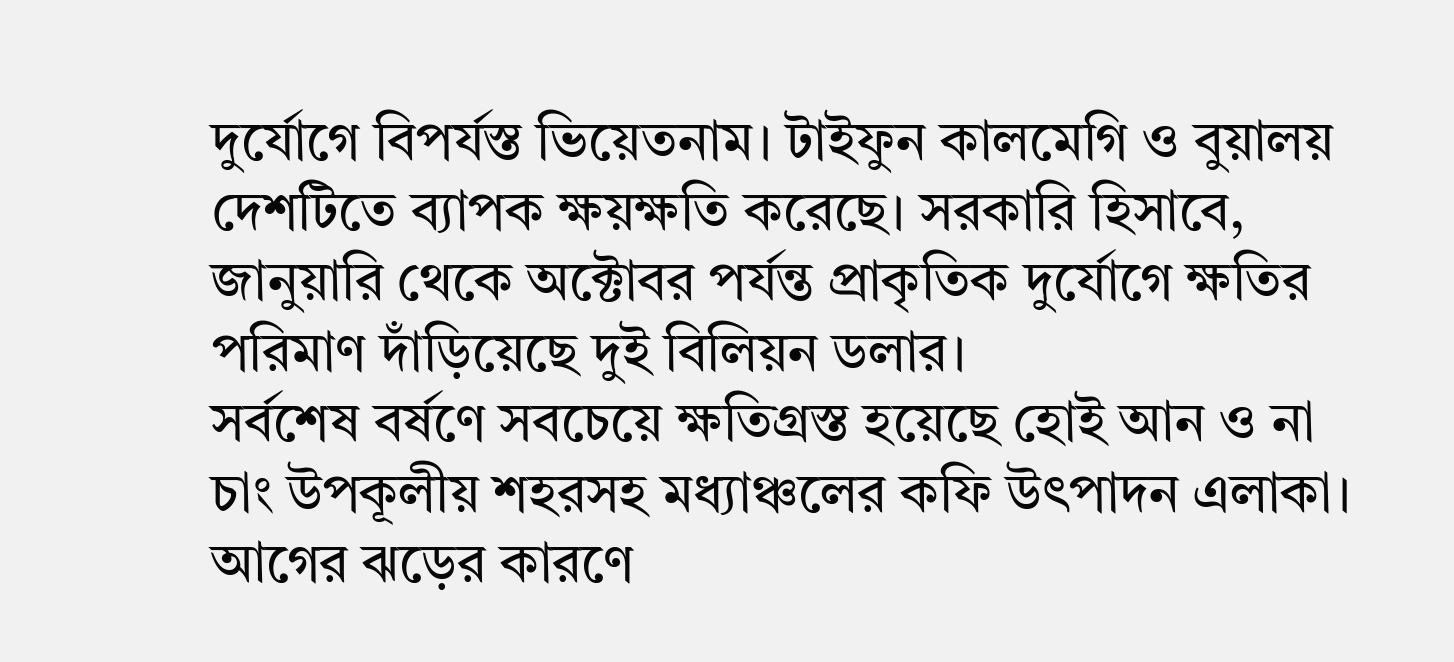দুর্যোগে বিপর্যস্ত ভিয়েতনাম। টাইফুন কালমেগি ও বুয়ালয় দেশটিতে ব্যাপক ক্ষয়ক্ষতি করেছে। সরকারি হিসাবে, জানুয়ারি থেকে অক্টোবর পর্যন্ত প্রাকৃতিক দুর্যোগে ক্ষতির পরিমাণ দাঁড়িয়েছে দুই বিলিয়ন ডলার।
সর্বশেষ বর্ষণে সবচেয়ে ক্ষতিগ্রস্ত হয়েছে হোই আন ও না চাং উপকূলীয় শহরসহ মধ্যাঞ্চলের কফি উৎপাদন এলাকা। আগের ঝড়ের কারণে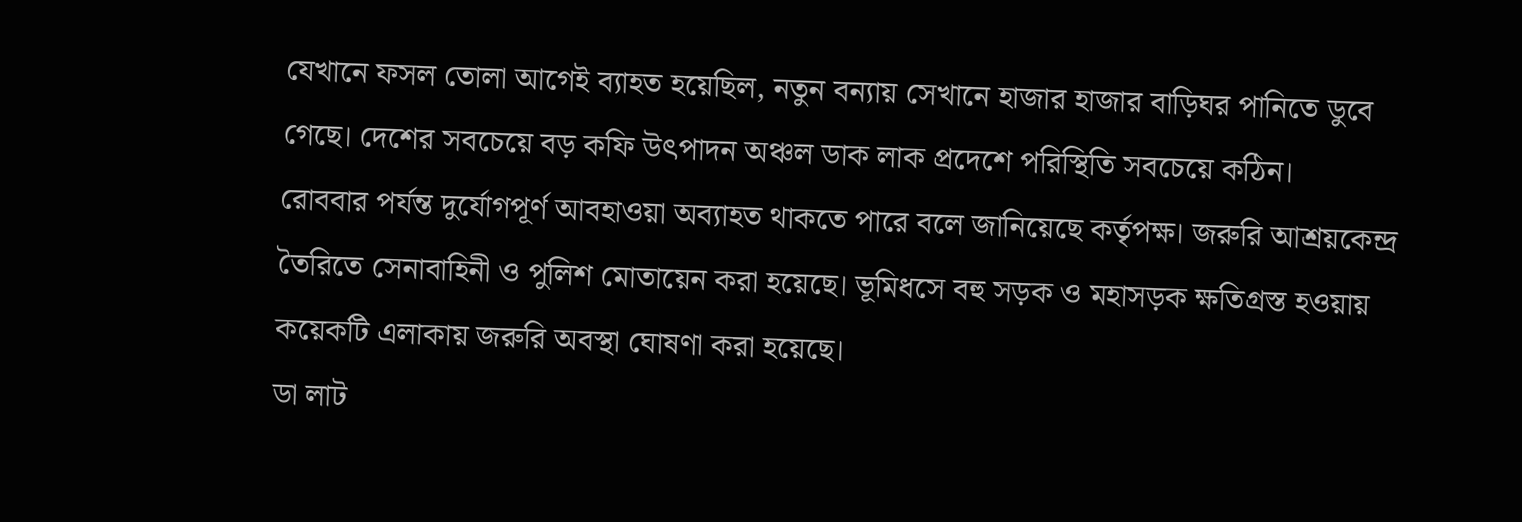যেখানে ফসল তোলা আগেই ব্যাহত হয়েছিল, নতুন বন্যায় সেখানে হাজার হাজার বাড়িঘর পানিতে ডুবে গেছে। দেশের সবচেয়ে বড় কফি উৎপাদন অঞ্চল ডাক লাক প্রদেশে পরিস্থিতি সবচেয়ে কঠিন।
রোববার পর্যন্ত দুর্যোগপূর্ণ আবহাওয়া অব্যাহত থাকতে পারে বলে জানিয়েছে কর্তৃপক্ষ। জরুরি আশ্রয়কেন্দ্র তৈরিতে সেনাবাহিনী ও পুলিশ মোতায়েন করা হয়েছে। ভূমিধসে বহু সড়ক ও মহাসড়ক ক্ষতিগ্রস্ত হওয়ায় কয়েকটি এলাকায় জরুরি অবস্থা ঘোষণা করা হয়েছে।
ডা লাট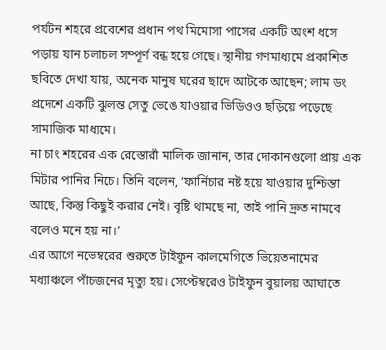পর্যটন শহরে প্রবেশের প্রধান পথ মিমোসা পাসের একটি অংশ ধসে পড়ায় যান চলাচল সম্পূর্ণ বন্ধ হয়ে গেছে। স্থানীয় গণমাধ্যমে প্রকাশিত ছবিতে দেখা যায়, অনেক মানুষ ঘরের ছাদে আটকে আছেন; লাম ডং প্রদেশে একটি ঝুলন্ত সেতু ভেঙে যাওয়ার ভিডিওও ছড়িয়ে পড়েছে সামাজিক মাধ্যমে।
না চাং শহরের এক রেস্তোরাঁ মালিক জানান, তার দোকানগুলো প্রায় এক মিটার পানির নিচে। তিনি বলেন, ‘ফার্নিচার নষ্ট হয়ে যাওয়ার দুশ্চিন্তা আছে, কিন্তু কিছুই করার নেই। বৃষ্টি থামছে না, তাই পানি দ্রুত নামবে বলেও মনে হয় না।’
এর আগে নভেম্বরের শুরুতে টাইফুন কালমেগিতে ভিয়েতনামের মধ্যাঞ্চলে পাঁচজনের মৃত্যু হয়। সেপ্টেম্বরেও টাইফুন বুয়ালয় আঘাতে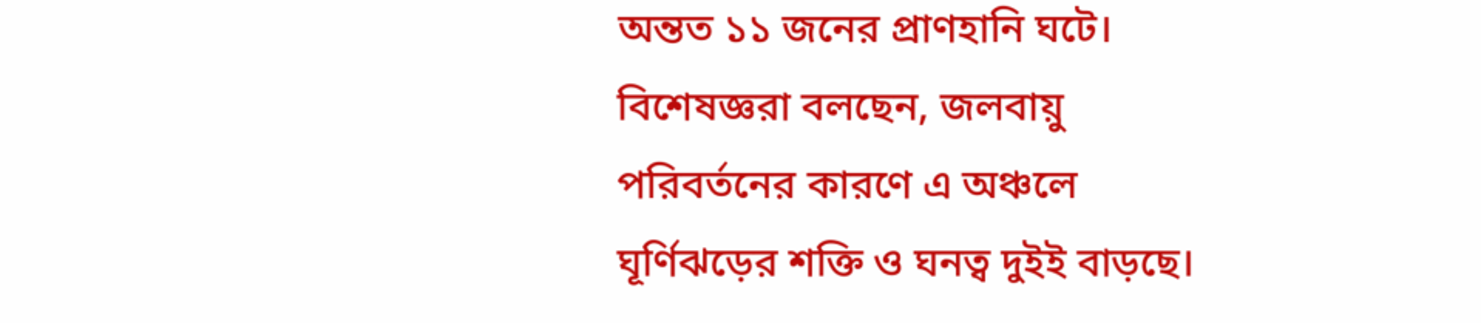অন্তত ১১ জনের প্রাণহানি ঘটে। বিশেষজ্ঞরা বলছেন, জলবায়ু পরিবর্তনের কারণে এ অঞ্চলে ঘূর্ণিঝড়ের শক্তি ও ঘনত্ব দুইই বাড়ছে।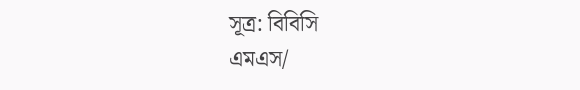সূত্র: বিবিসি
এমএস/